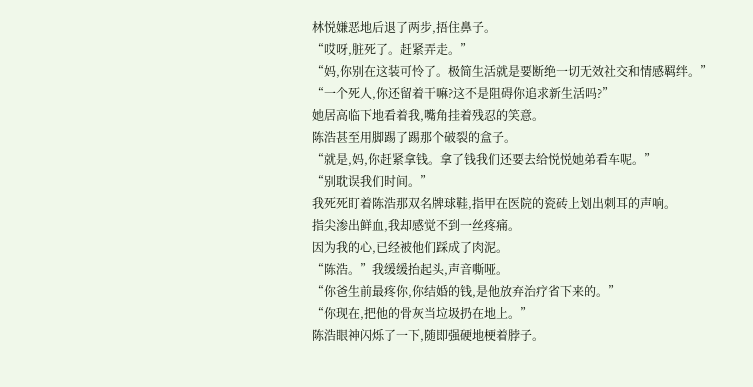林悦嫌恶地后退了两步,捂住鼻子。
“哎呀,脏死了。赶紧弄走。”
“妈,你别在这装可怜了。极简生活就是要断绝一切无效社交和情感羁绊。”
“一个死人,你还留着干嘛?这不是阻碍你追求新生活吗?”
她居高临下地看着我,嘴角挂着残忍的笑意。
陈浩甚至用脚踢了踢那个破裂的盒子。
“就是,妈,你赶紧拿钱。拿了钱我们还要去给悦悦她弟看车呢。”
“别耽误我们时间。”
我死死盯着陈浩那双名牌球鞋,指甲在医院的瓷砖上划出刺耳的声响。
指尖渗出鲜血,我却感觉不到一丝疼痛。
因为我的心,已经被他们踩成了肉泥。
“陈浩。”我缓缓抬起头,声音嘶哑。
“你爸生前最疼你,你结婚的钱,是他放弃治疗省下来的。”
“你现在,把他的骨灰当垃圾扔在地上。”
陈浩眼神闪烁了一下,随即强硬地梗着脖子。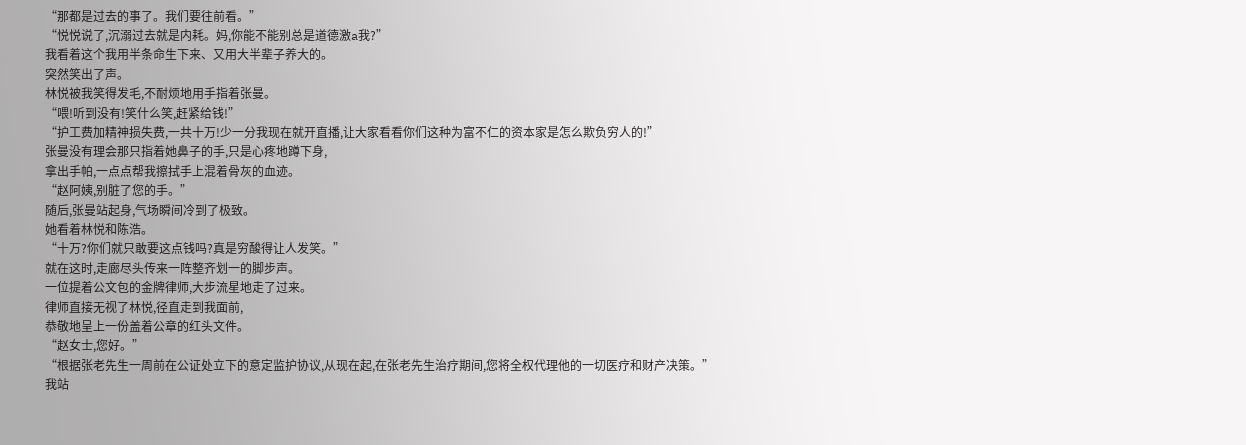“那都是过去的事了。我们要往前看。”
“悦悦说了,沉溺过去就是内耗。妈,你能不能别总是道德激a我?”
我看着这个我用半条命生下来、又用大半辈子养大的。
突然笑出了声。
林悦被我笑得发毛,不耐烦地用手指着张曼。
“喂!听到没有!笑什么笑,赶紧给钱!”
“护工费加精神损失费,一共十万!少一分我现在就开直播,让大家看看你们这种为富不仁的资本家是怎么欺负穷人的!”
张曼没有理会那只指着她鼻子的手,只是心疼地蹲下身,
拿出手帕,一点点帮我擦拭手上混着骨灰的血迹。
“赵阿姨,别脏了您的手。”
随后,张曼站起身,气场瞬间冷到了极致。
她看着林悦和陈浩。
“十万?你们就只敢要这点钱吗?真是穷酸得让人发笑。”
就在这时,走廊尽头传来一阵整齐划一的脚步声。
一位提着公文包的金牌律师,大步流星地走了过来。
律师直接无视了林悦,径直走到我面前,
恭敬地呈上一份盖着公章的红头文件。
“赵女士,您好。”
“根据张老先生一周前在公证处立下的意定监护协议,从现在起,在张老先生治疗期间,您将全权代理他的一切医疗和财产决策。”
我站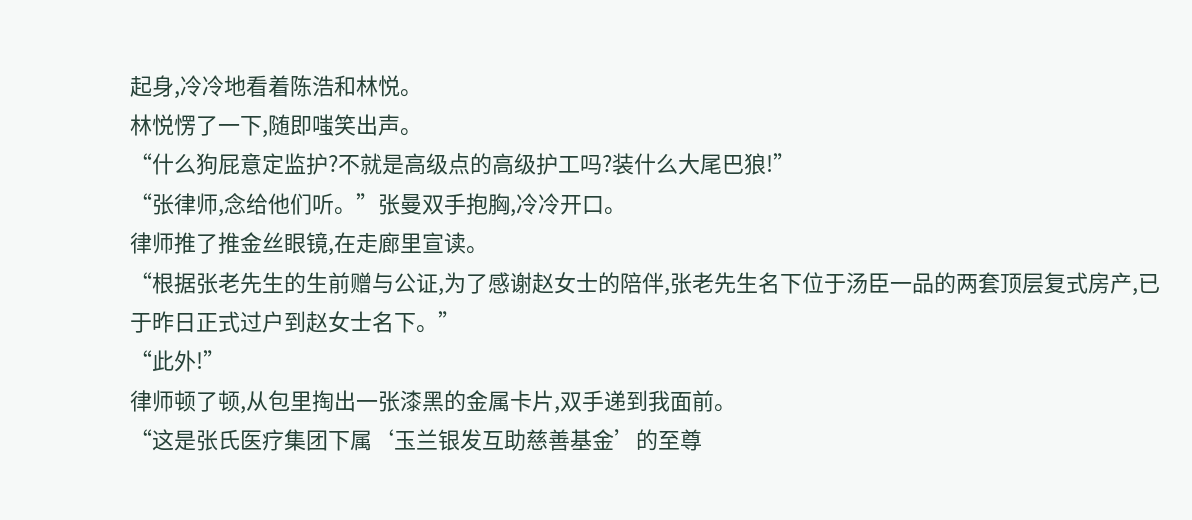起身,冷冷地看着陈浩和林悦。
林悦愣了一下,随即嗤笑出声。
“什么狗屁意定监护?不就是高级点的高级护工吗?装什么大尾巴狼!”
“张律师,念给他们听。”张曼双手抱胸,冷冷开口。
律师推了推金丝眼镜,在走廊里宣读。
“根据张老先生的生前赠与公证,为了感谢赵女士的陪伴,张老先生名下位于汤臣一品的两套顶层复式房产,已于昨日正式过户到赵女士名下。”
“此外!”
律师顿了顿,从包里掏出一张漆黑的金属卡片,双手递到我面前。
“这是张氏医疗集团下属‘玉兰银发互助慈善基金’的至尊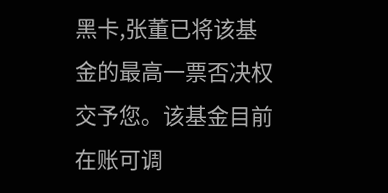黑卡,张董已将该基金的最高一票否决权交予您。该基金目前在账可调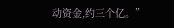动资金,约三个亿。”